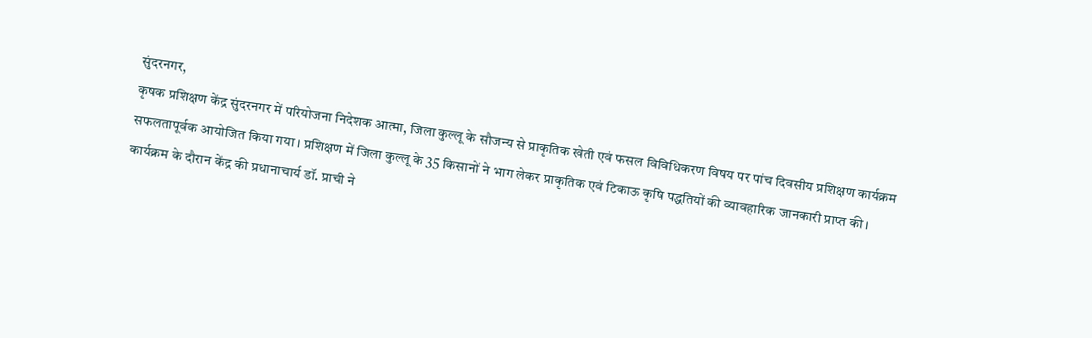सुंदरनगर,
कृषक प्रशिक्षण केंद्र सुंदरनगर में परियोजना निदेशक आत्मा, जिला कुल्लू के सौजन्य से प्राकृतिक खेती एवं फसल विविधिकरण विषय पर पांच दिवसीय प्रशिक्षण कार्यक्रम सफलतापूर्वक आयोजित किया गया। प्रशिक्षण में जिला कुल्लू के 35 किसानों ने भाग लेकर प्राकृतिक एवं टिकाऊ कृषि पद्धतियों की व्यावहारिक जानकारी प्राप्त की।
कार्यक्रम के दौरान केंद्र की प्रधानाचार्य डॉ. प्राची ने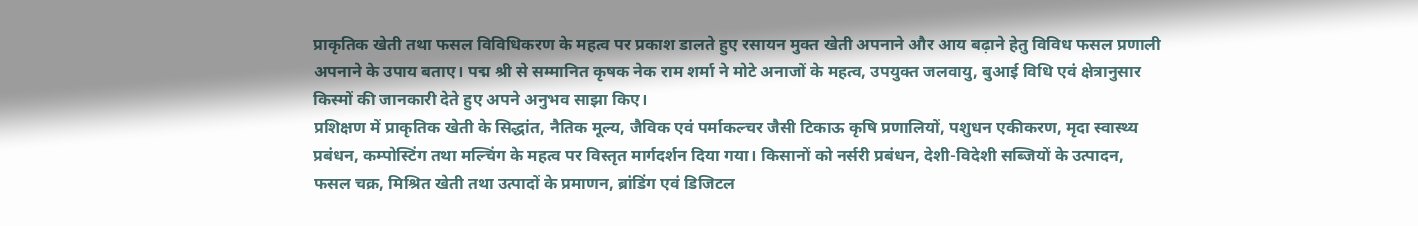प्राकृतिक खेती तथा फसल विविधिकरण के महत्व पर प्रकाश डालते हुए रसायन मुक्त खेती अपनाने और आय बढ़ाने हेतु विविध फसल प्रणाली अपनाने के उपाय बताए। पद्म श्री से सम्मानित कृषक नेक राम शर्मा ने मोटे अनाजों के महत्व, उपयुक्त जलवायु, बुआई विधि एवं क्षेत्रानुसार किस्मों की जानकारी देते हुए अपने अनुभव साझा किए।
प्रशिक्षण में प्राकृतिक खेती के सिद्धांत, नैतिक मूल्य, जैविक एवं पर्माकल्चर जैसी टिकाऊ कृषि प्रणालियों, पशुधन एकीकरण, मृदा स्वास्थ्य प्रबंधन, कम्पोस्टिंग तथा मल्चिंग के महत्व पर विस्तृत मार्गदर्शन दिया गया। किसानों को नर्सरी प्रबंधन, देशी-विदेशी सब्जियों के उत्पादन, फसल चक्र, मिश्रित खेती तथा उत्पादों के प्रमाणन, ब्रांडिंग एवं डिजिटल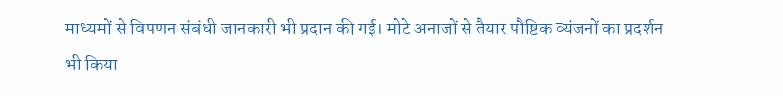माध्यमों से विपणन संबंधी जानकारी भी प्रदान की गई। मोटे अनाजों से तैयार पौष्टिक व्यंजनों का प्रदर्शन भी किया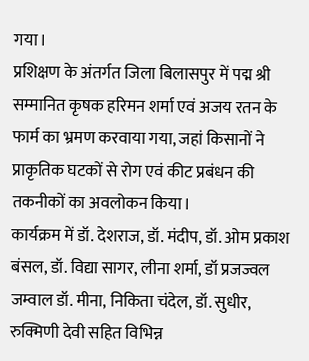गया।
प्रशिक्षण के अंतर्गत जिला बिलासपुर में पद्म श्री सम्मानित कृषक हरिमन शर्मा एवं अजय रतन के फार्म का भ्रमण करवाया गया, जहां किसानों ने प्राकृतिक घटकों से रोग एवं कीट प्रबंधन की तकनीकों का अवलोकन किया।
कार्यक्रम में डॉ. देशराज, डॉ. मंदीप, डॉ. ओम प्रकाश बंसल, डॉ. विद्या सागर, लीना शर्मा, डॉ प्रजज्वल जम्वाल डॉ. मीना, निकिता चंदेल, डॉ. सुधीर, रुक्मिणी देवी सहित विभिन्न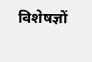विशेषज्ञों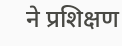ने प्रशिक्षण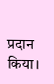प्रदान किया।